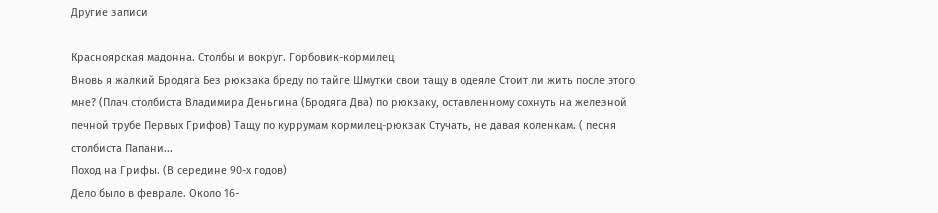Другие записи

Красноярская мадонна. Столбы и вокруг. Горбовик-кормилец
Вновь я жалкий Бродяга Без рюкзака бреду по тайге Шмутки свои тащу в одеяле Стоит ли жить после этого мне? (Плач столбиста Владимира Деньгина (Бродяга Два) по рюкзаку, оставленному сохнуть на железной печной трубе Первых Грифов) Тащу по куррумам кормилец-рюкзак Стучать, не давая коленкам. ( песня столбиста Папани...
Поход на Грифы. (В середине 90-х годов)
Дело было в феврале. Около 16-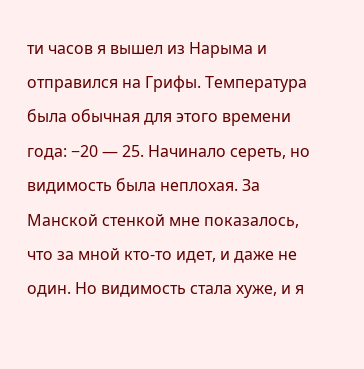ти часов я вышел из Нарыма и отправился на Грифы. Температура была обычная для этого времени года: −20 — 25. Начинало сереть, но видимость была неплохая. За Манской стенкой мне показалось, что за мной кто-то идет, и даже не один. Но видимость стала хуже, и я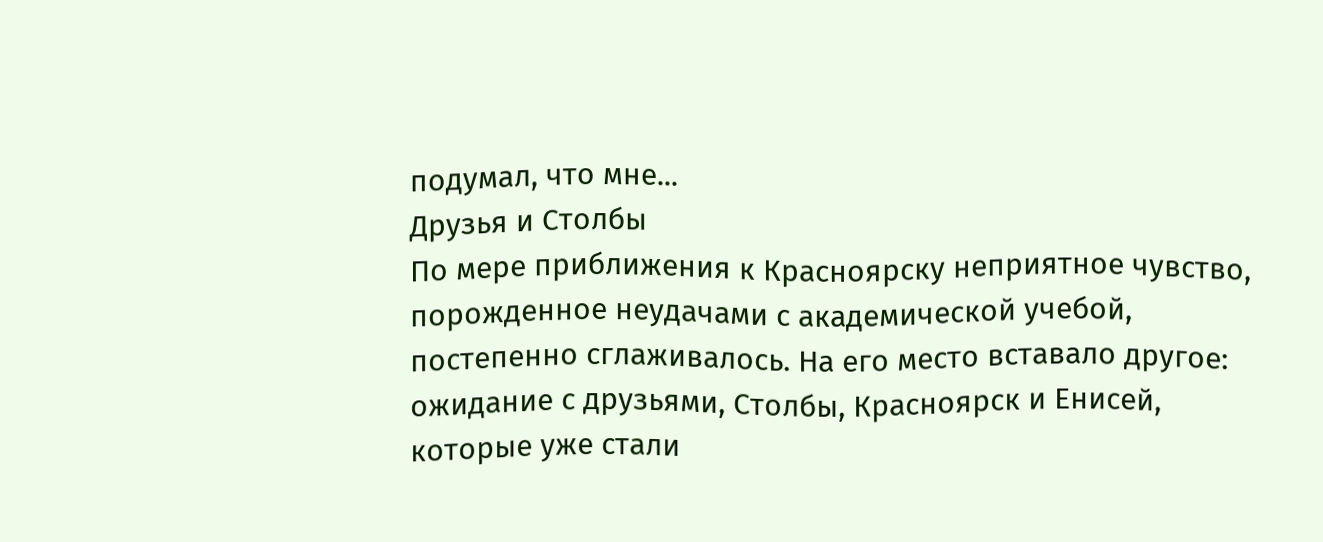подумал, что мне...
Друзья и Столбы
По мере приближения к Красноярску неприятное чувство, порожденное неудачами с академической учебой, постепенно сглаживалось. На его место вставало другое: ожидание с друзьями, Столбы, Красноярск и Енисей, которые уже стали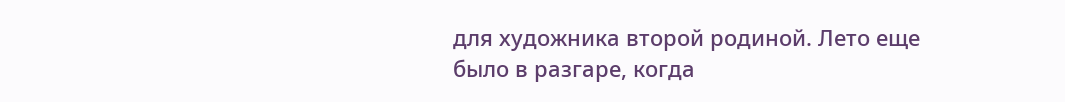для художника второй родиной. Лето еще было в разгаре, когда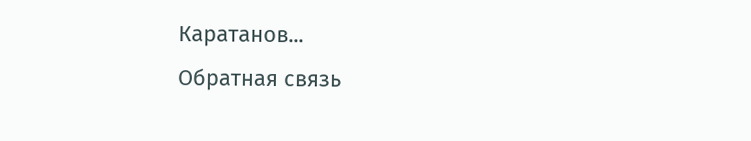Каратанов...
Обратная связь